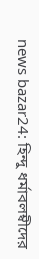news bazar24: হিন্দু ধর্মাবলম্বীদের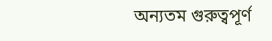অন্যতম গুরুত্বপূর্ণ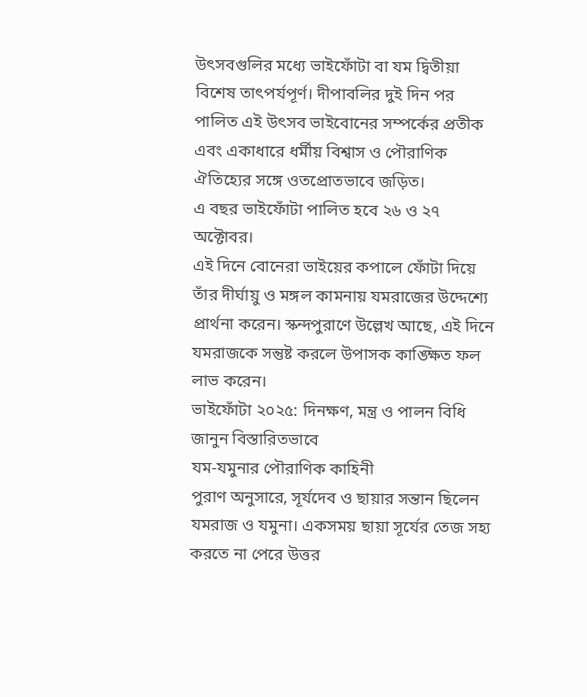উৎসবগুলির মধ্যে ভাইফোঁটা বা যম দ্বিতীয়া বিশেষ তাৎপর্যপূর্ণ। দীপাবলির দুই দিন পর পালিত এই উৎসব ভাইবোনের সম্পর্কের প্রতীক এবং একাধারে ধর্মীয় বিশ্বাস ও পৌরাণিক ঐতিহ্যের সঙ্গে ওতপ্রোতভাবে জড়িত।
এ বছর ভাইফোঁটা পালিত হবে ২৬ ও ২৭ অক্টোবর।
এই দিনে বোনেরা ভাইয়ের কপালে ফোঁটা দিয়ে তাঁর দীর্ঘায়ু ও মঙ্গল কামনায় যমরাজের উদ্দেশ্যে প্রার্থনা করেন। স্কন্দপুরাণে উল্লেখ আছে, এই দিনে যমরাজকে সন্তুষ্ট করলে উপাসক কাঙ্ক্ষিত ফল লাভ করেন।
ভাইফোঁটা ২০২৫: দিনক্ষণ, মন্ত্র ও পালন বিধি জানুন বিস্তারিতভাবে
যম-যমুনার পৌরাণিক কাহিনী
পুরাণ অনুসারে, সূর্যদেব ও ছায়ার সন্তান ছিলেন যমরাজ ও যমুনা। একসময় ছায়া সূর্যের তেজ সহ্য করতে না পেরে উত্তর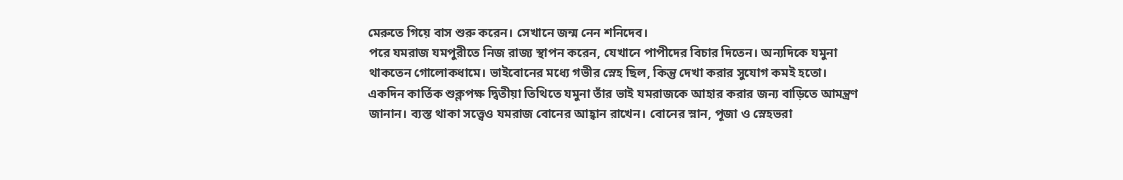মেরুতে গিয়ে বাস শুরু করেন। সেখানে জন্ম নেন শনিদেব।
পরে যমরাজ যমপুরীতে নিজ রাজ্য স্থাপন করেন, যেখানে পাপীদের বিচার দিতেন। অন্যদিকে যমুনা থাকতেন গোলোকধামে। ভাইবোনের মধ্যে গভীর স্নেহ ছিল, কিন্তু দেখা করার সুযোগ কমই হতো।
একদিন কার্তিক শুক্লপক্ষ দ্বিতীয়া তিথিতে যমুনা তাঁর ভাই যমরাজকে আহার করার জন্য বাড়িতে আমন্ত্রণ জানান। ব্যস্ত থাকা সত্ত্বেও যমরাজ বোনের আহ্বান রাখেন। বোনের স্নান, পূজা ও স্নেহভরা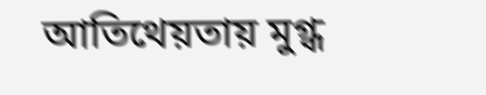আতিথেয়তায় মুগ্ধ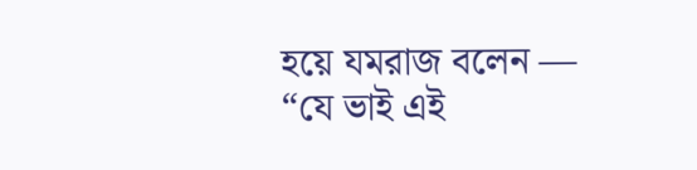হয়ে যমরাজ বলেন —
“যে ভাই এই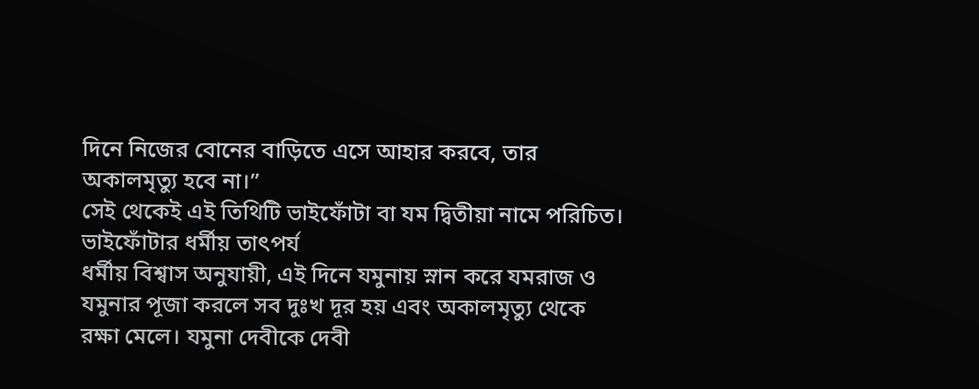দিনে নিজের বোনের বাড়িতে এসে আহার করবে, তার অকালমৃত্যু হবে না।”
সেই থেকেই এই তিথিটি ভাইফোঁটা বা যম দ্বিতীয়া নামে পরিচিত।
ভাইফোঁটার ধর্মীয় তাৎপর্য
ধর্মীয় বিশ্বাস অনুযায়ী, এই দিনে যমুনায় স্নান করে যমরাজ ও যমুনার পূজা করলে সব দুঃখ দূর হয় এবং অকালমৃত্যু থেকে রক্ষা মেলে। যমুনা দেবীকে দেবী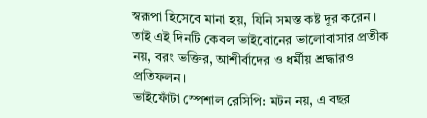স্বরূপা হিসেবে মানা হয়, যিনি সমস্ত কষ্ট দূর করেন।
তাই এই দিনটি কেবল ভাইবোনের ভালোবাসার প্রতীক নয়, বরং ভক্তির, আশীর্বাদের ও ধর্মীয় শ্রদ্ধারও প্রতিফলন।
ভাইফোঁটা স্পেশাল রেসিপি: মটন নয়, এ বছর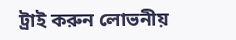ট্রাই করুন লোভনীয়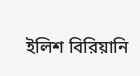ইলিশ বিরিয়ানি